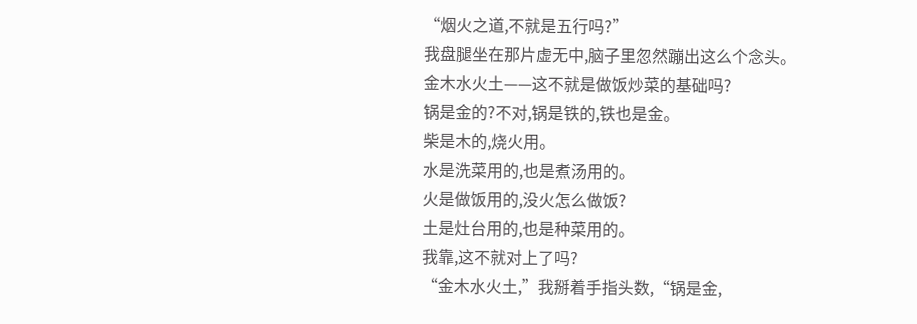“烟火之道,不就是五行吗?”
我盘腿坐在那片虚无中,脑子里忽然蹦出这么个念头。
金木水火土——这不就是做饭炒菜的基础吗?
锅是金的?不对,锅是铁的,铁也是金。
柴是木的,烧火用。
水是洗菜用的,也是煮汤用的。
火是做饭用的,没火怎么做饭?
土是灶台用的,也是种菜用的。
我靠,这不就对上了吗?
“金木水火土,”我掰着手指头数,“锅是金,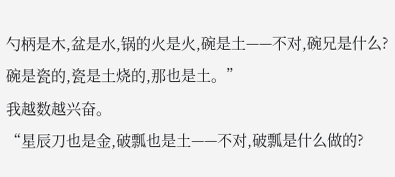勺柄是木,盆是水,锅的火是火,碗是土——不对,碗兄是什么?碗是瓷的,瓷是土烧的,那也是土。”
我越数越兴奋。
“星辰刀也是金,破瓢也是土——不对,破瓢是什么做的?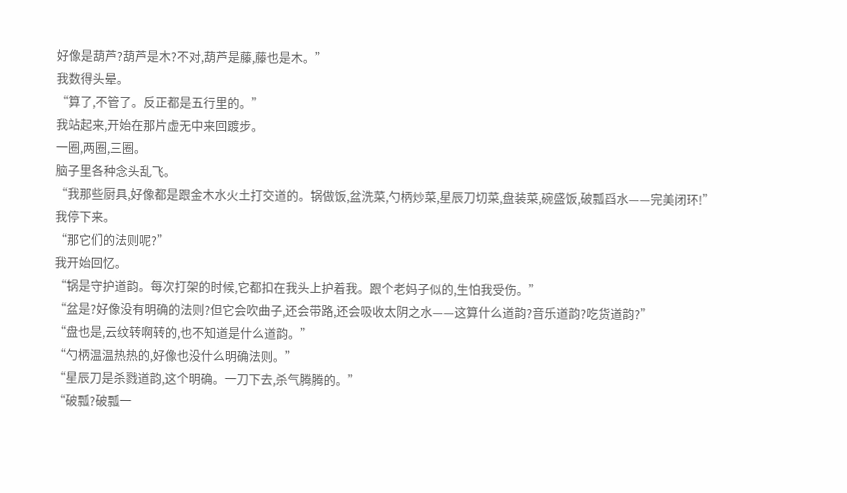好像是葫芦?葫芦是木?不对,葫芦是藤,藤也是木。”
我数得头晕。
“算了,不管了。反正都是五行里的。”
我站起来,开始在那片虚无中来回踱步。
一圈,两圈,三圈。
脑子里各种念头乱飞。
“我那些厨具,好像都是跟金木水火土打交道的。锅做饭,盆洗菜,勺柄炒菜,星辰刀切菜,盘装菜,碗盛饭,破瓢舀水——完美闭环!”
我停下来。
“那它们的法则呢?”
我开始回忆。
“锅是守护道韵。每次打架的时候,它都扣在我头上护着我。跟个老妈子似的,生怕我受伤。”
“盆是?好像没有明确的法则?但它会吹曲子,还会带路,还会吸收太阴之水——这算什么道韵?音乐道韵?吃货道韵?”
“盘也是,云纹转啊转的,也不知道是什么道韵。”
“勺柄温温热热的,好像也没什么明确法则。”
“星辰刀是杀戮道韵,这个明确。一刀下去,杀气腾腾的。”
“破瓢?破瓢一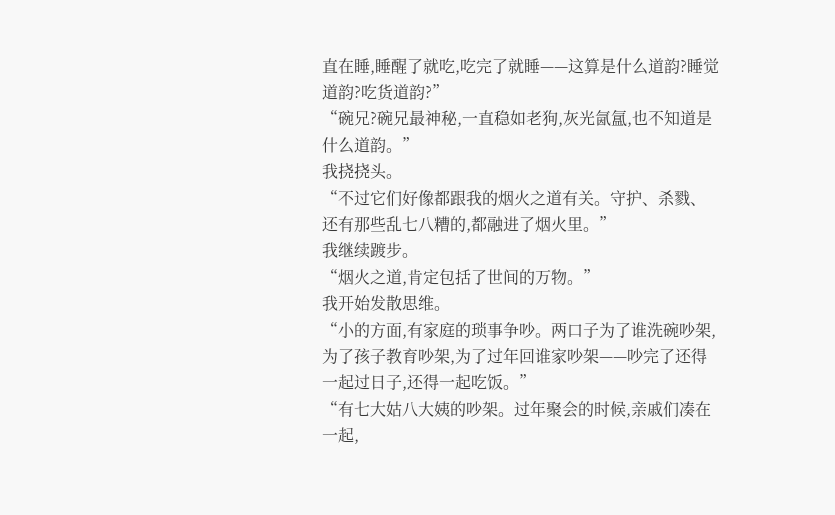直在睡,睡醒了就吃,吃完了就睡——这算是什么道韵?睡觉道韵?吃货道韵?”
“碗兄?碗兄最神秘,一直稳如老狗,灰光氤氲,也不知道是什么道韵。”
我挠挠头。
“不过它们好像都跟我的烟火之道有关。守护、杀戮、还有那些乱七八糟的,都融进了烟火里。”
我继续踱步。
“烟火之道,肯定包括了世间的万物。”
我开始发散思维。
“小的方面,有家庭的琐事争吵。两口子为了谁洗碗吵架,为了孩子教育吵架,为了过年回谁家吵架——吵完了还得一起过日子,还得一起吃饭。”
“有七大姑八大姨的吵架。过年聚会的时候,亲戚们凑在一起,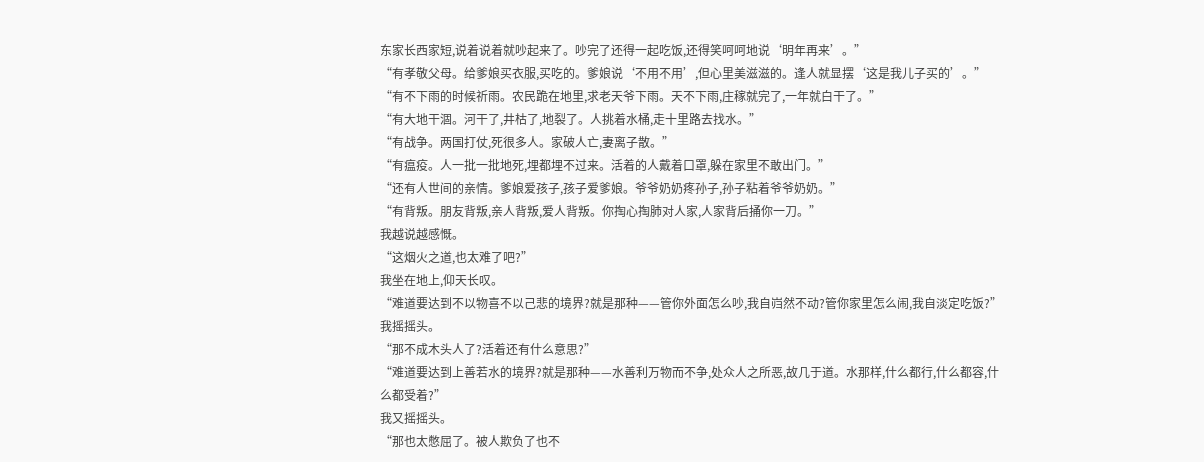东家长西家短,说着说着就吵起来了。吵完了还得一起吃饭,还得笑呵呵地说‘明年再来’。”
“有孝敬父母。给爹娘买衣服,买吃的。爹娘说‘不用不用’,但心里美滋滋的。逢人就显摆‘这是我儿子买的’。”
“有不下雨的时候祈雨。农民跪在地里,求老天爷下雨。天不下雨,庄稼就完了,一年就白干了。”
“有大地干涸。河干了,井枯了,地裂了。人挑着水桶,走十里路去找水。”
“有战争。两国打仗,死很多人。家破人亡,妻离子散。”
“有瘟疫。人一批一批地死,埋都埋不过来。活着的人戴着口罩,躲在家里不敢出门。”
“还有人世间的亲情。爹娘爱孩子,孩子爱爹娘。爷爷奶奶疼孙子,孙子粘着爷爷奶奶。”
“有背叛。朋友背叛,亲人背叛,爱人背叛。你掏心掏肺对人家,人家背后捅你一刀。”
我越说越感慨。
“这烟火之道,也太难了吧?”
我坐在地上,仰天长叹。
“难道要达到不以物喜不以己悲的境界?就是那种——管你外面怎么吵,我自岿然不动?管你家里怎么闹,我自淡定吃饭?”
我摇摇头。
“那不成木头人了?活着还有什么意思?”
“难道要达到上善若水的境界?就是那种——水善利万物而不争,处众人之所恶,故几于道。水那样,什么都行,什么都容,什么都受着?”
我又摇摇头。
“那也太憋屈了。被人欺负了也不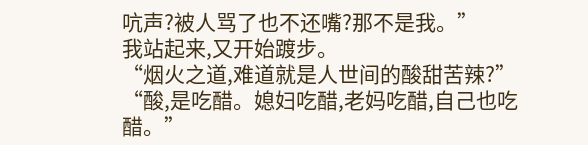吭声?被人骂了也不还嘴?那不是我。”
我站起来,又开始踱步。
“烟火之道,难道就是人世间的酸甜苦辣?”
“酸,是吃醋。媳妇吃醋,老妈吃醋,自己也吃醋。”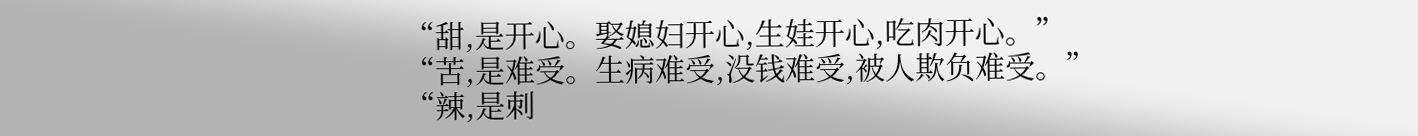“甜,是开心。娶媳妇开心,生娃开心,吃肉开心。”
“苦,是难受。生病难受,没钱难受,被人欺负难受。”
“辣,是刺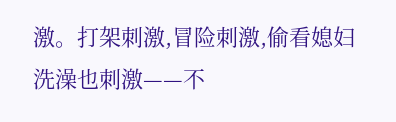激。打架刺激,冒险刺激,偷看媳妇洗澡也刺激——不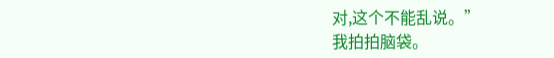对,这个不能乱说。”
我拍拍脑袋。